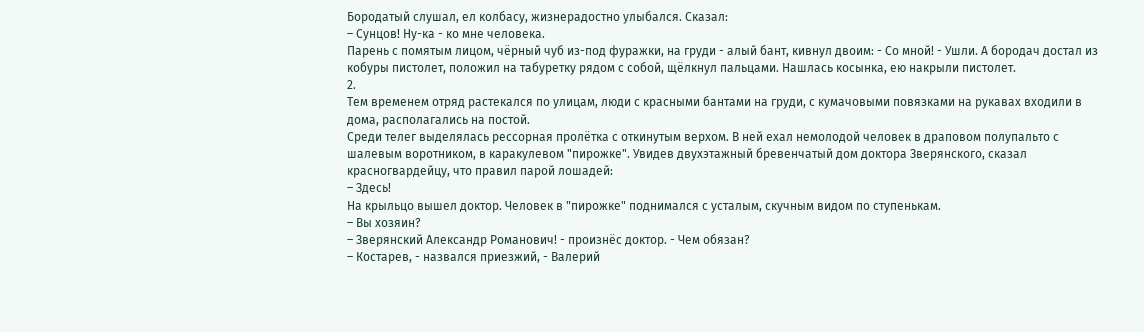Бородатый слушал, ел колбасу, жизнерадостно улыбался. Сказал:
– Сунцов! Ну-ка - ко мне человека.
Парень с помятым лицом, чёрный чуб из-под фуражки, на груди - алый бант, кивнул двоим: - Со мной! - Ушли. А бородач достал из кобуры пистолет, положил на табуретку рядом с собой, щёлкнул пальцами. Нашлась косынка, ею накрыли пистолет.
2.
Тем временем отряд растекался по улицам, люди с красными бантами на груди, с кумачовыми повязками на рукавах входили в дома, располагались на постой.
Среди телег выделялась рессорная пролётка с откинутым верхом. В ней ехал немолодой человек в драповом полупальто с шалевым воротником, в каракулевом "пирожке". Увидев двухэтажный бревенчатый дом доктора Зверянского, сказал красногвардейцу, что правил парой лошадей:
– Здесь!
На крыльцо вышел доктор. Человек в "пирожке" поднимался с усталым, скучным видом по ступенькам.
– Вы хозяин?
– Зверянский Александр Романович! - произнёс доктор. - Чем обязан?
– Костарев, - назвался приезжий, - Валерий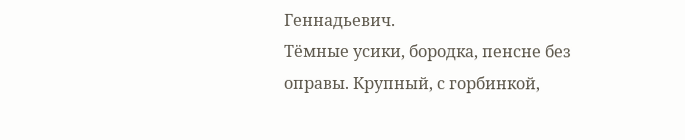Геннадьевич.
Тёмные усики, бородка, пенсне без оправы. Крупный, с горбинкой,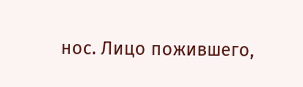нос. Лицо пожившего,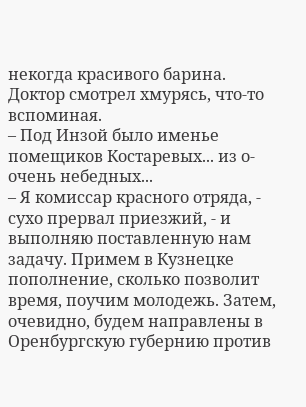некогда красивого барина. Доктор смотрел хмурясь, что-то вспоминая.
– Под Инзой было именье помещиков Костаревых... из о-очень небедных...
– Я комиссар красного отряда, - сухо прервал приезжий, - и выполняю поставленную нам задачу. Примем в Кузнецке пополнение, сколько позволит время, поучим молодежь. Затем, очевидно, будем направлены в Оренбургскую губернию против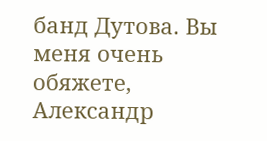банд Дутова. Вы меня очень обяжете, Александр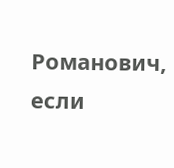Романович, если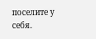поселите у себя.